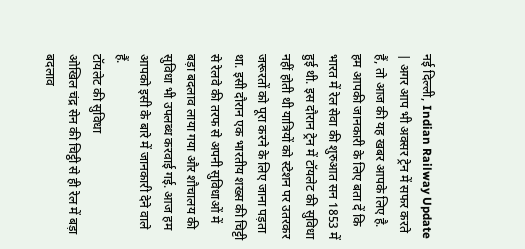नई दिल्ली, Indian Railway Update | अगर आप भी अक्सर ट्रेन में सफर करते हैं, तो आज की यह खबर आपके लिए है. हम आपकी जानकारी के लिए बता दें कि भारत में रेल सेवा की शुरुआत सन 1853 में हुई थी. इस दौरान ट्रेन में टॉयलेट की सुविधा नहीं होती थी यात्रियों को स्टेशन पर उतरकर जरूरतों को पूरा करने के लिए जाना पड़ता था. इसी दौरान एक भारतीय शख्स की चिट्टी से रेलवे की तरफ से अपनी सुविधाओं में बड़ा बदलाव लाया गया और शौचालय की सुविधा भी उपलब्ध करवाई गई. आज हम आपको इसी के बारे में जानकारी देने वाले हैं.
टॉयलेट की सुविधा
ओखिल चंद्र सेन की चिट्ठी से ही रेल में बड़ा बदलाव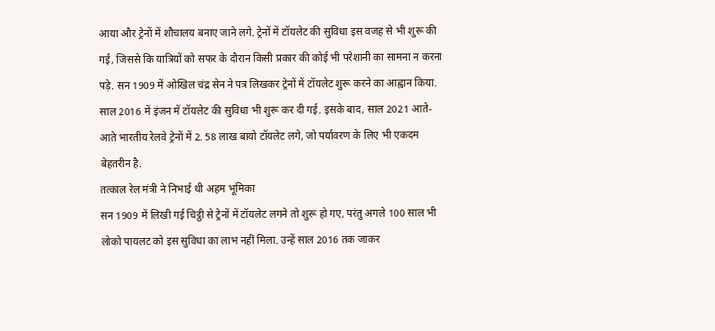आया और ट्रेनों में शौचालय बनाए जाने लगे. ट्रेनों में टॉयलेट की सुविधा इस वजह से भी शुरू की गई, जिससे कि यात्रियों को सफर के दौरान किसी प्रकार की कोई भी परेशानी का सामना न करना पड़े. सन 1909 में ओखिल चंद्र सेन ने पत्र लिखकर ट्रेनों में टॉयलेट शुरू करने का आह्वान किया. साल 2016 में इंजन में टॉयलेट की सुविधा भी शुरू कर दी गई. इसके बाद, साल 2021 आते- आते भारतीय रेलवे ट्रेनों में 2. 58 लाख बायो टॉयलेट लगे, जो पर्यावरण के लिए भी एकदम बेहतरीन है.
तत्काल रेल मंत्री ने निभाई थी अहम भूमिका
सन 1909 में लिखी गई चिट्ठी से ट्रेनों में टॉयलेट लगने तो शुरू हो गए, परंतु अगले 100 साल भी लोको पायलट को इस सुविधा का लाभ नहीं मिला. उन्हें साल 2016 तक जाकर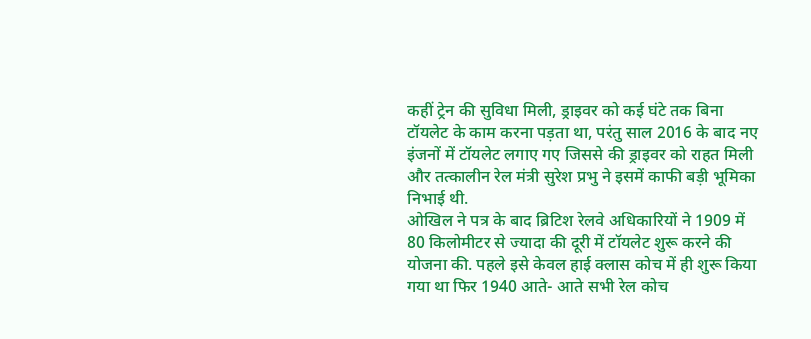कहीं ट्रेन की सुविधा मिली, ड्राइवर को कई घंटे तक बिना टॉयलेट के काम करना पड़ता था, परंतु साल 2016 के बाद नए इंजनों में टॉयलेट लगाए गए जिससे की ड्राइवर को राहत मिली और तत्कालीन रेल मंत्री सुरेश प्रभु ने इसमें काफी बड़ी भूमिका निभाई थी.
ओखिल ने पत्र के बाद ब्रिटिश रेलवे अधिकारियों ने 1909 में 80 किलोमीटर से ज्यादा की दूरी में टॉयलेट शुरू करने की योजना की. पहले इसे केवल हाई क्लास कोच में ही शुरू किया गया था फिर 1940 आते- आते सभी रेल कोच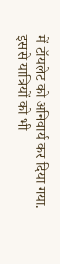में टॉयलेट को अनिवार्य कर दिया गया. इससे यात्रियों को भी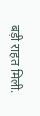बड़ी राहत मिली.